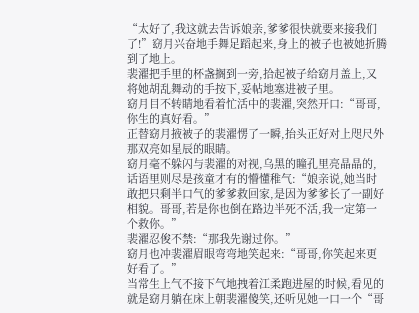“太好了,我这就去告诉娘亲,爹爹很快就要来接我们了!”窈月兴奋地手舞足蹈起来,身上的被子也被她折腾到了地上。
裴濯把手里的杯盏搁到一旁,拾起被子给窈月盖上,又将她胡乱舞动的手按下,妥帖地塞进被子里。
窈月目不转睛地看着忙活中的裴濯,突然开口:“哥哥,你生的真好看。”
正替窈月掖被子的裴濯愣了一瞬,抬头正好对上咫尺外那双亮如星辰的眼睛。
窈月毫不躲闪与裴濯的对视,乌黑的瞳孔里亮晶晶的,话语里则尽是孩童才有的懵懂稚气:“娘亲说,她当时敢把只剩半口气的爹爹救回家,是因为爹爹长了一副好相貌。哥哥,若是你也倒在路边半死不活,我一定第一个救你。”
裴濯忍俊不禁:“那我先谢过你。”
窈月也冲裴濯眉眼弯弯地笑起来:“哥哥,你笑起来更好看了。”
当常生上气不接下气地拽着江柔跑进屋的时候,看见的就是窈月躺在床上朝裴濯傻笑,还听见她一口一个“哥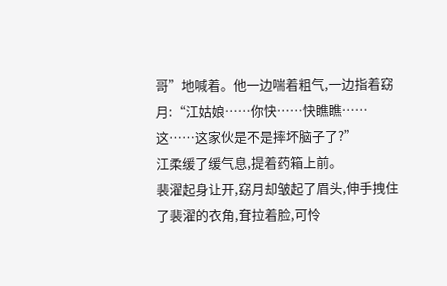哥”地喊着。他一边喘着粗气,一边指着窈月:“江姑娘……你快……快瞧瞧……这……这家伙是不是摔坏脑子了?”
江柔缓了缓气息,提着药箱上前。
裴濯起身让开,窈月却皱起了眉头,伸手拽住了裴濯的衣角,耷拉着脸,可怜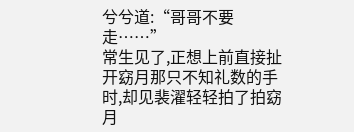兮兮道:“哥哥不要走……”
常生见了,正想上前直接扯开窈月那只不知礼数的手时,却见裴濯轻轻拍了拍窈月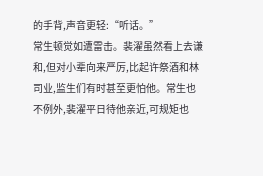的手背,声音更轻:“听话。”
常生顿觉如遭雷击。裴濯虽然看上去谦和,但对小辈向来严厉,比起许祭酒和林司业,监生们有时甚至更怕他。常生也不例外,裴濯平日待他亲近,可规矩也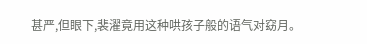甚严,但眼下,裴濯竟用这种哄孩子般的语气对窈月。